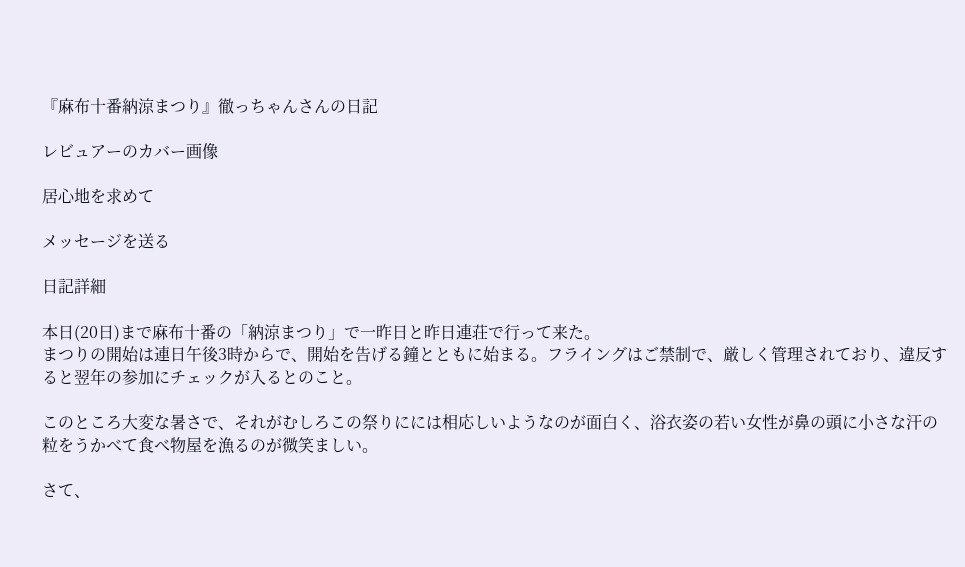『麻布十番納涼まつり』徹っちゃんさんの日記

レビュアーのカバー画像

居心地を求めて

メッセージを送る

日記詳細

本日(20日)まで麻布十番の「納涼まつり」で一昨日と昨日連荘で行って来た。
まつりの開始は連日午後3時からで、開始を告げる鐘とともに始まる。フライングはご禁制で、厳しく管理されており、違反すると翌年の参加にチェックが入るとのこと。

このところ大変な暑さで、それがむしろこの祭りにには相応しいようなのが面白く、浴衣姿の若い女性が鼻の頭に小さな汗の粒をうかべて食べ物屋を漁るのが微笑ましい。

さて、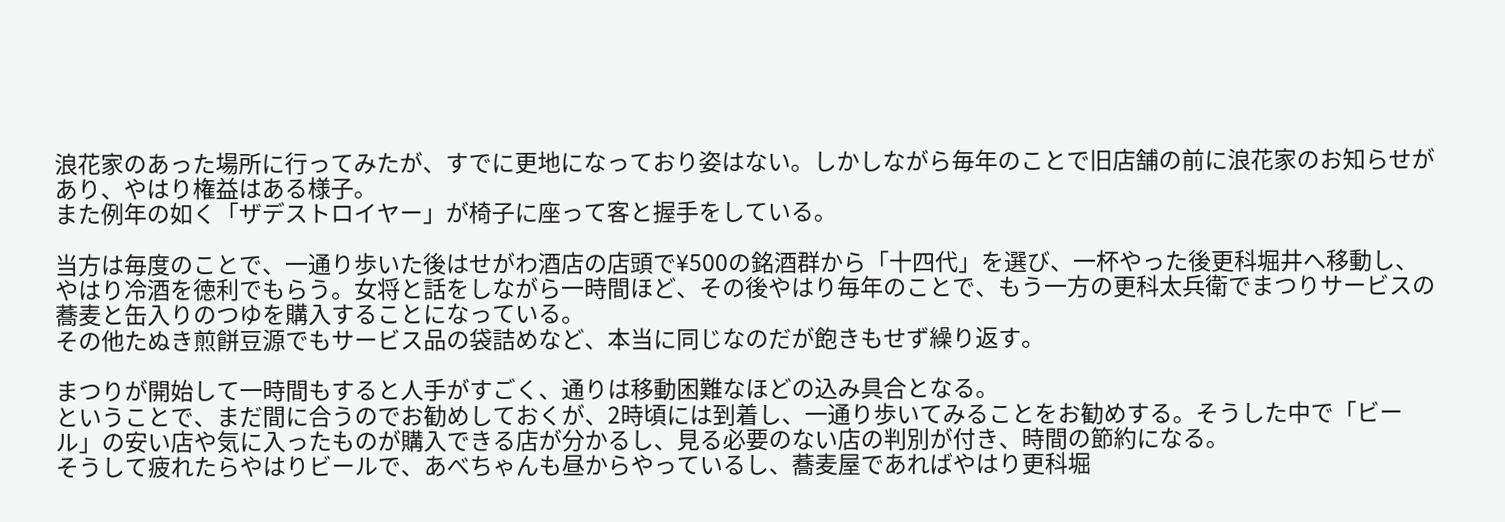浪花家のあった場所に行ってみたが、すでに更地になっており姿はない。しかしながら毎年のことで旧店舗の前に浪花家のお知らせがあり、やはり権益はある様子。
また例年の如く「ザデストロイヤー」が椅子に座って客と握手をしている。

当方は毎度のことで、一通り歩いた後はせがわ酒店の店頭で¥500の銘酒群から「十四代」を選び、一杯やった後更科堀井へ移動し、やはり冷酒を徳利でもらう。女将と話をしながら一時間ほど、その後やはり毎年のことで、もう一方の更科太兵衛でまつりサービスの蕎麦と缶入りのつゆを購入することになっている。
その他たぬき煎餅豆源でもサービス品の袋詰めなど、本当に同じなのだが飽きもせず繰り返す。

まつりが開始して一時間もすると人手がすごく、通りは移動困難なほどの込み具合となる。
ということで、まだ間に合うのでお勧めしておくが、2時頃には到着し、一通り歩いてみることをお勧めする。そうした中で「ビール」の安い店や気に入ったものが購入できる店が分かるし、見る必要のない店の判別が付き、時間の節約になる。
そうして疲れたらやはりビールで、あべちゃんも昼からやっているし、蕎麦屋であればやはり更科堀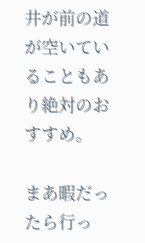井が前の道が空いていることもあり絶対のおすすめ。

まあ暇だったら行っ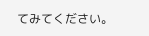てみてください。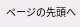ページの先頭へ